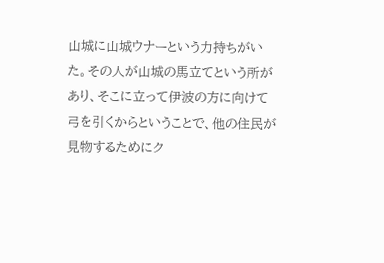山城に山城ウナーという力持ちがいた。その人が山城の馬立てという所があり、そこに立って伊波の方に向けて弓を引くからということで、他の住民が見物するためにク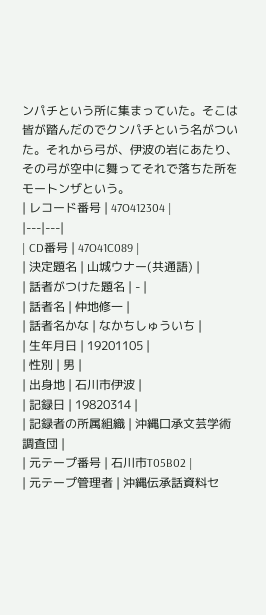ンパチという所に集まっていた。そこは皆が踏んだのでクンパチという名がついた。それから弓が、伊波の岩にあたり、その弓が空中に舞ってそれで落ちた所をモートンザという。
| レコード番号 | 47O412304 |
|---|---|
| CD番号 | 47O41C089 |
| 決定題名 | 山城ウナー(共通語) |
| 話者がつけた題名 | - |
| 話者名 | 仲地修一 |
| 話者名かな | なかちしゅういち |
| 生年月日 | 19201105 |
| 性別 | 男 |
| 出身地 | 石川市伊波 |
| 記録日 | 19820314 |
| 記録者の所属組織 | 沖縄口承文芸学術調査団 |
| 元テープ番号 | 石川市T05B02 |
| 元テープ管理者 | 沖縄伝承話資料セ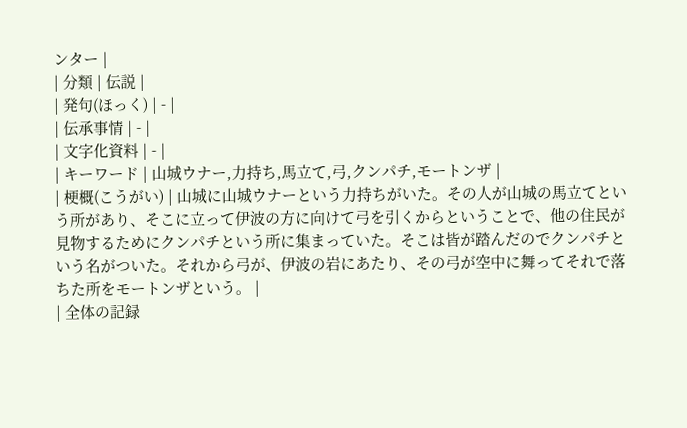ンター |
| 分類 | 伝説 |
| 発句(ほっく) | - |
| 伝承事情 | - |
| 文字化資料 | - |
| キーワード | 山城ウナー,力持ち,馬立て,弓,クンパチ,モートンザ |
| 梗概(こうがい) | 山城に山城ウナーという力持ちがいた。その人が山城の馬立てという所があり、そこに立って伊波の方に向けて弓を引くからということで、他の住民が見物するためにクンパチという所に集まっていた。そこは皆が踏んだのでクンパチという名がついた。それから弓が、伊波の岩にあたり、その弓が空中に舞ってそれで落ちた所をモートンザという。 |
| 全体の記録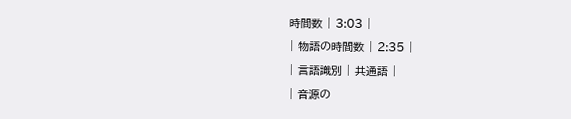時間数 | 3:03 |
| 物語の時間数 | 2:35 |
| 言語識別 | 共通語 |
| 音源の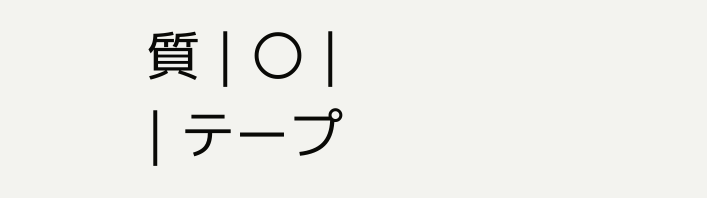質 | 〇 |
| テープ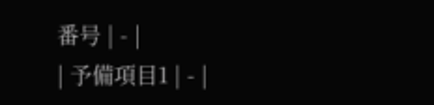番号 | - |
| 予備項目1 | - |